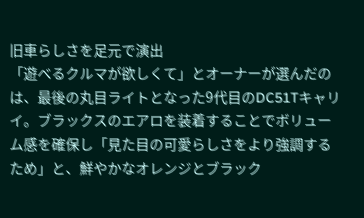旧車らしさを足元で演出
「遊べるクルマが欲しくて」とオーナーが選んだのは、最後の丸目ライトとなった9代目のDC51Tキャリイ。ブラックスのエアロを装着することでボリューム感を確保し「見た目の可愛らしさをより強調するため」と、鮮やかなオレンジとブラック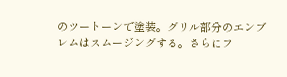のツートーンで塗装。グリル部分のエンブレムはスムージングする。さらにフ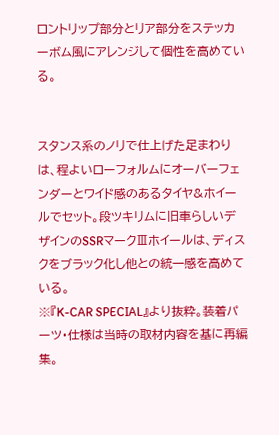ロントリップ部分とリア部分をステッカーボム風にアレンジして個性を高めている。


スタンス系のノリで仕上げた足まわりは、程よいローフォルムにオーバーフェンダーとワイド感のあるタイヤ&ホイールでセット。段ツキリムに旧車らしいデザインのSSRマークⅢホイールは、ディスクをブラック化し他との統一感を高めている。
※『K-CAR SPECIAL』より抜粋。装着パーツ・仕様は当時の取材内容を基に再編集。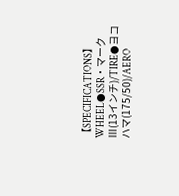【SPECIFICATIONS】
WHEEL●SSR・マークⅢ(13インチ)/TIRE●ヨコハマ(175/50)/AERO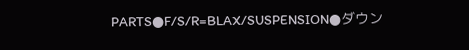PARTS●F/S/R=BLAX/SUSPENSION●ダウン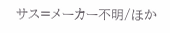サス=メーカー不明/ほか